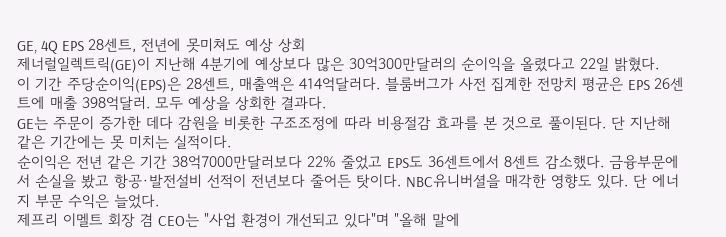GE, 4Q EPS 28센트, 전년에 못미쳐도 예상 상회
제너럴일렉트릭(GE)이 지난해 4분기에 예상보다 많은 30억300만달러의 순이익을 올렸다고 22일 밝혔다.
이 기간 주당순이익(EPS)은 28센트, 매출액은 414억달러다. 블룸버그가 사전 집계한 전망치 평균은 EPS 26센트에 매출 398억달러. 모두 예상을 상회한 결과다.
GE는 주문이 증가한 데다 감원을 비롯한 구조조정에 따라 비용절감 효과를 본 것으로 풀이된다. 단 지난해 같은 기간에는 못 미치는 실적이다.
순이익은 전년 같은 기간 38억7000만달러보다 22% 줄었고 EPS도 36센트에서 8센트 감소했다. 금융부문에서 손실을 봤고 항공·발전설비 선적이 전년보다 줄어든 탓이다. NBC유니버셜을 매각한 영향도 있다. 단 에너지 부문 수익은 늘었다.
제프리 이멜트 회장 겸 CEO는 "사업 환경이 개선되고 있다"며 "올해 말에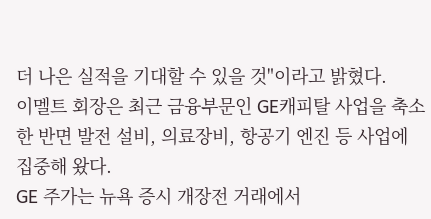더 나은 실적을 기대할 수 있을 것"이라고 밝혔다.
이멜트 회장은 최근 금융부문인 GE캐피탈 사업을 축소한 반면 발전 설비, 의료장비, 항공기 엔진 등 사업에 집중해 왔다.
GE 주가는 뉴욕 증시 개장전 거래에서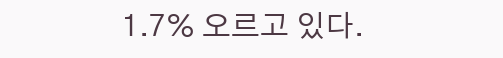1.7% 오르고 있다.